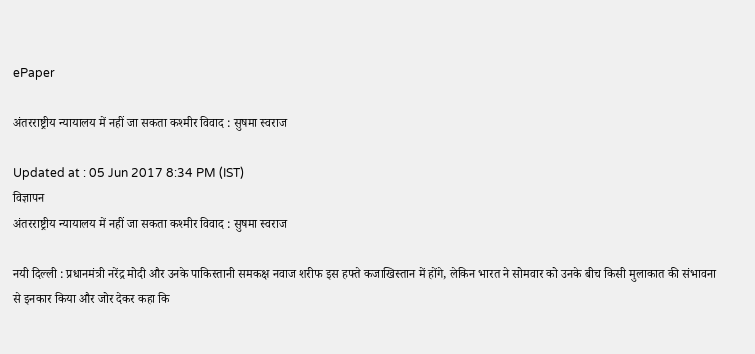ePaper

अंतरराष्ट्रीय न्यायालय में नहीं जा सकता कश्मीर विवाद : सुषमा स्वराज

Updated at : 05 Jun 2017 8:34 PM (IST)
विज्ञापन
अंतरराष्ट्रीय न्यायालय में नहीं जा सकता कश्मीर विवाद : सुषमा स्वराज

नयी दिल्ली : प्रधानमंत्री नरेंद्र मोदी और उनके पाकिस्तानी समकक्ष नवाज शरीफ इस हफ्ते कजाखिस्तान में होंगे, लेकिन भारत ने सोमवार को उनके बीच किसी मुलाकात की संभावना से इनकार किया और जोर देकर कहा कि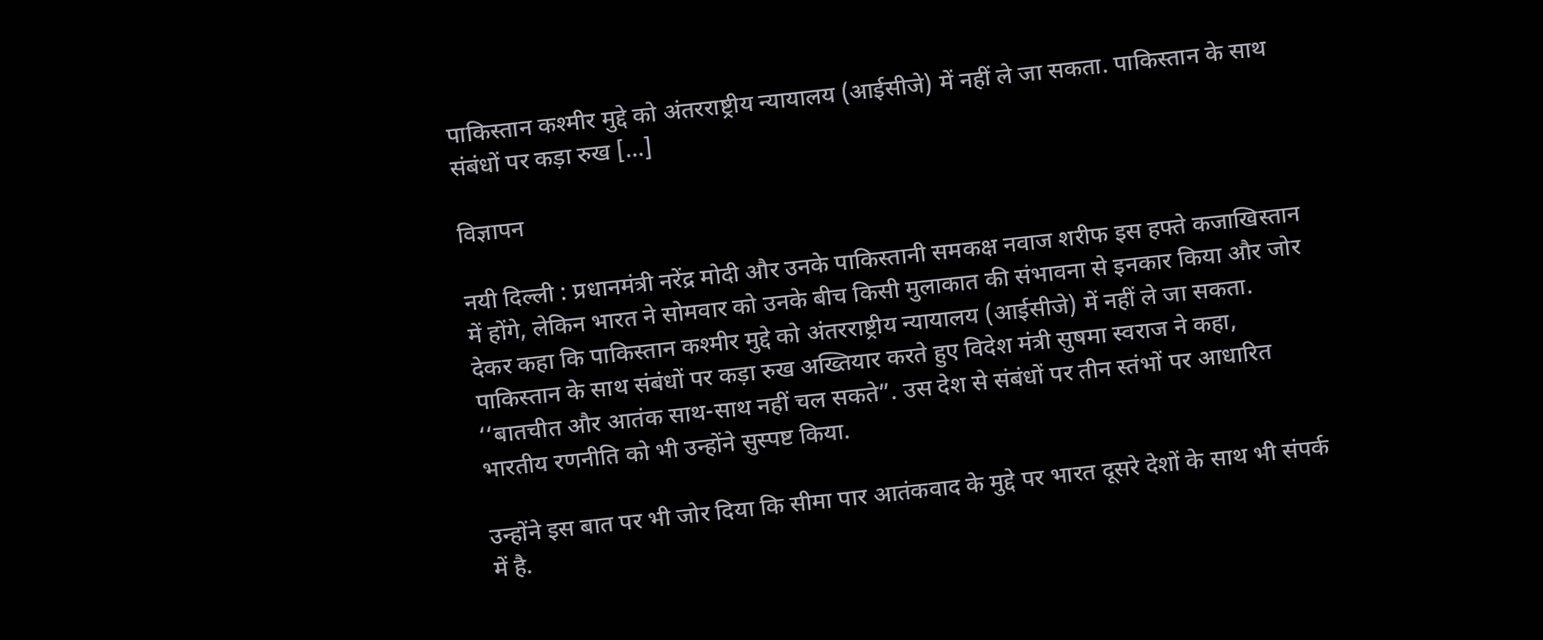पाकिस्तान कश्मीर मुद्दे को अंतरराष्ट्रीय न्यायालय (आईसीजे) में नहीं ले जा सकता. पाकिस्तान के साथ संबंधों पर कड़ा रुख […]

विज्ञापन

नयी दिल्ली : प्रधानमंत्री नरेंद्र मोदी और उनके पाकिस्तानी समकक्ष नवाज शरीफ इस हफ्ते कजाखिस्तान में होंगे, लेकिन भारत ने सोमवार को उनके बीच किसी मुलाकात की संभावना से इनकार किया और जोर देकर कहा कि पाकिस्तान कश्मीर मुद्दे को अंतरराष्ट्रीय न्यायालय (आईसीजे) में नहीं ले जा सकता. पाकिस्तान के साथ संबंधों पर कड़ा रुख अख्तियार करते हुए विदेश मंत्री सुषमा स्वराज ने कहा, ‘‘बातचीत और आतंक साथ-साथ नहीं चल सकते”. उस देश से संबंधों पर तीन स्तंभों पर आधारित भारतीय रणनीति को भी उन्होंने सुस्पष्ट किया.

उन्होंने इस बात पर भी जोर दिया कि सीमा पार आतंकवाद के मुद्दे पर भारत दूसरे देशों के साथ भी संपर्क में है.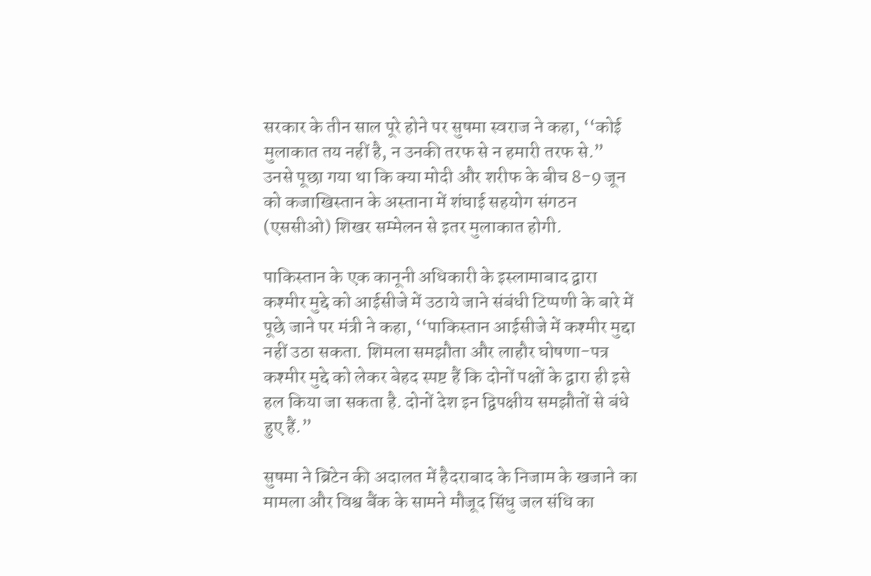सरकार के तीन साल पूरे होने पर सुषमा स्वराज ने कहा, ‘‘कोई मुलाकात तय नहीं है, न उनकी तरफ से न हमारी तरफ से.” उनसे पूछा गया था कि क्या मोदी और शरीफ के बीच 8-9 जून को कजाखिस्तान के अस्ताना में शंघाई सहयोग संगठन (एससीओ) शिखर सम्मेलन से इतर मुलाकात होगी.

पाकिस्तान के एक कानूनी अधिकारी के इस्लामाबाद द्वारा कश्मीर मुद्दे को आईसीजे में उठाये जाने संबंधी टिप्पणी के बारे में पूछे जाने पर मंत्री ने कहा, ‘‘पाकिस्तान आईसीजे में कश्मीर मुद्दा नहीं उठा सकता. शिमला समझौता और लाहौर घोषणा-पत्र कश्मीर मुद्दे को लेकर बेहद स्पष्ट हैं कि दोनों पक्षों के द्वारा ही इसे हल किया जा सकता है. दोनों देश इन द्विपक्षीय समझौतों से बंधे हुए हैं.”

सुषमा ने ब्रिटेन की अदालत में हैदराबाद के निजाम के खजाने का मामला और विश्व बैंक के सामने मौजूद सिंधु जल संधि का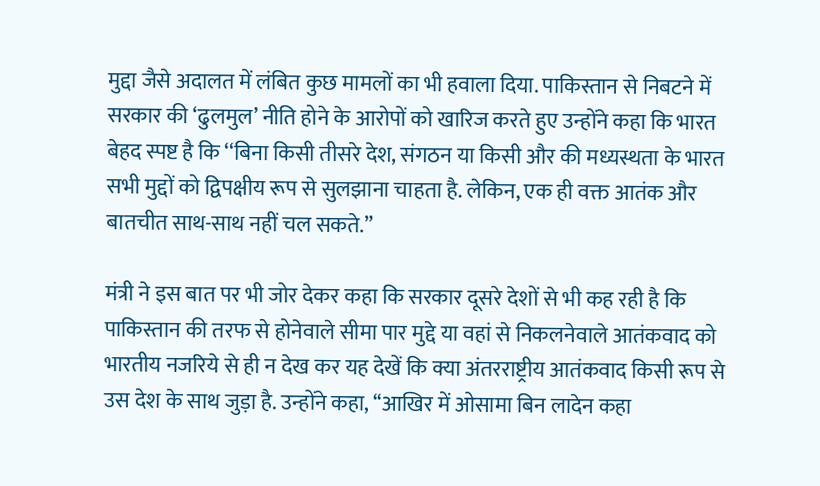मुद्दा जैसे अदालत में लंबित कुछ मामलों का भी हवाला दिया. पाकिस्तान से निबटने में सरकार की ‘ढुलमुल’ नीति होने के आरोपों को खारिज करते हुए उन्होंने कहा कि भारत बेहद स्पष्ट है कि ‘‘बिना किसी तीसरे देश, संगठन या किसी और की मध्यस्थता के भारत सभी मुद्दों को द्विपक्षीय रूप से सुलझाना चाहता है. लेकिन, एक ही वक्त आतंक और बातचीत साथ-साथ नहीं चल सकते.”

मंत्री ने इस बात पर भी जोर देकर कहा कि सरकार दूसरे देशों से भी कह रही है कि पाकिस्तान की तरफ से होनेवाले सीमा पार मुद्दे या वहां से निकलनेवाले आतंकवाद को भारतीय नजरिये से ही न देख कर यह देखें कि क्या अंतरराष्ट्रीय आतंकवाद किसी रूप से उस देश के साथ जुड़ा है. उन्होंने कहा, ‘‘आखिर में ओसामा बिन लादेन कहा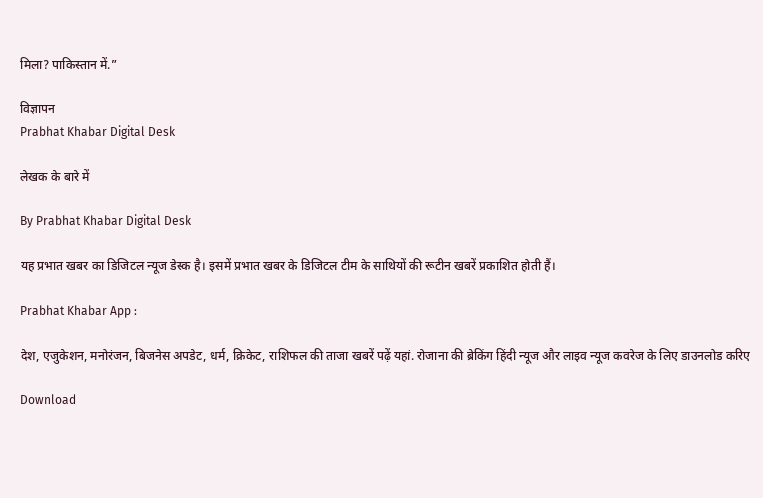मिला? पाकिस्तान में.”

विज्ञापन
Prabhat Khabar Digital Desk

लेखक के बारे में

By Prabhat Khabar Digital Desk

यह प्रभात खबर का डिजिटल न्यूज डेस्क है। इसमें प्रभात खबर के डिजिटल टीम के साथियों की रूटीन खबरें प्रकाशित होती हैं।

Prabhat Khabar App :

देश, एजुकेशन, मनोरंजन, बिजनेस अपडेट, धर्म, क्रिकेट, राशिफल की ताजा खबरें पढ़ें यहां. रोजाना की ब्रेकिंग हिंदी न्यूज और लाइव न्यूज कवरेज के लिए डाउनलोड करिए

Download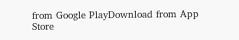from Google PlayDownload from App Store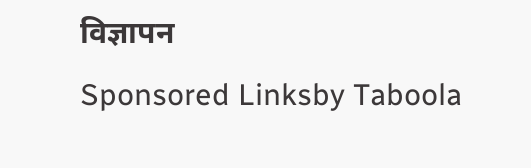विज्ञापन
Sponsored Linksby Taboola